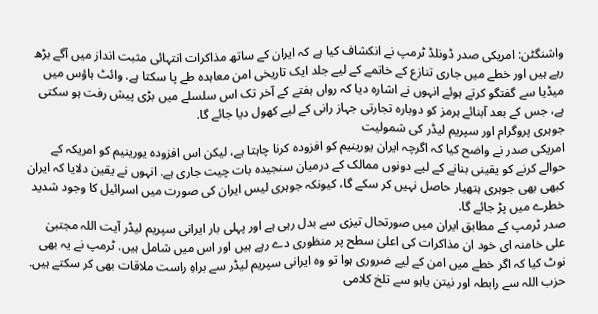واشنگٹن: امریکی صدر ڈونلڈ ٹرمپ نے انکشاف کیا ہے کہ ایران کے ساتھ مذاکرات انتہائی مثبت انداز میں آگے بڑھ رہے ہیں اور خطے میں جاری تنازع کے خاتمے کے لیے جلد ایک تاریخی امن معاہدہ طے پا سکتا ہے. وائٹ ہاؤس میں میڈیا سے گفتگو کرتے ہوئے انہوں نے اشارہ دیا کہ رواں ہفتے کے آخر تک اس سلسلے میں بڑی پیش رفت ہو سکتی ہے، جس کے بعد آبنائے ہرمز کو دوبارہ تجارتی جہاز رانی کے لیے کھول دیا جائے گا.
جوہری پروگرام اور سپریم لیڈر کی شمولیت
امریکی صدر نے واضح کیا کہ اگرچہ ایران یورینیم کو افزودہ کرنا چاہتا ہے، لیکن اس افزودہ یورینیم کو امریکہ کے حوالے کرنے کو یقینی بنانے کے لیے دونوں ممالک کے درمیان سنجیدہ بات چیت جاری ہے. انہوں نے یقین دلایا کہ ایران کبھی بھی جوہری ہتھیار حاصل نہیں کر سکے گا، کیونکہ جوہری لیس ایران کی صورت میں اسرائیل کا وجود شدید خطرے میں پڑ جائے گا.
صدر ٹرمپ کے مطابق ایران میں صورتحال تیزی سے بدل رہی ہے اور پہلی بار ایرانی سپریم لیڈر آیت اللہ مجتبیٰ علی خامنہ ای خود ان مذاکرات کی اعلیٰ سطح پر منظوری دے رہے ہیں اور اس میں شامل ہیں. ٹرمپ نے یہ بھی نوٹ کیا کہ اگر خطے میں امن کے لیے ضروری ہوا تو وہ ایرانی سپریم لیڈر سے براہِ راست ملاقات بھی کر سکتے ہیں.
حزب اللہ سے رابطہ اور نیتن یاہو سے تلخ کلامی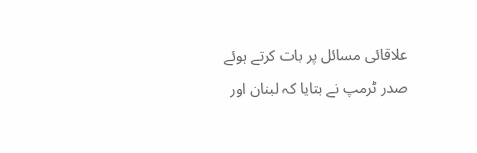علاقائی مسائل پر بات کرتے ہوئے صدر ٹرمپ نے بتایا کہ لبنان اور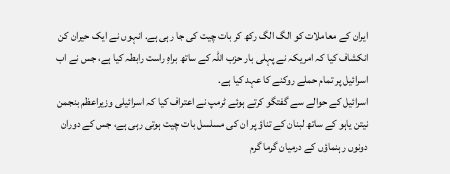ایران کے معاملات کو الگ الگ رکھ کر بات چیت کی جا رہی ہے. انہوں نے ایک حیران کن انکشاف کیا کہ امریکہ نے پہلی بار حزب اللہ کے ساتھ براہِ راست رابطہ کیا ہے، جس نے اب اسرائیل پر تمام حملے روکنے کا عہد کیا ہے.
اسرائیل کے حوالے سے گفتگو کرتے ہوئے ٹرمپ نے اعتراف کیا کہ اسرائیلی وزیراعظم بنجمن نیتن یاہو کے ساتھ لبنان کے تناؤ پر ان کی مسلسل بات چیت ہوتی رہی ہے، جس کے دوران دونوں رہنماؤں کے درمیان گرما گرم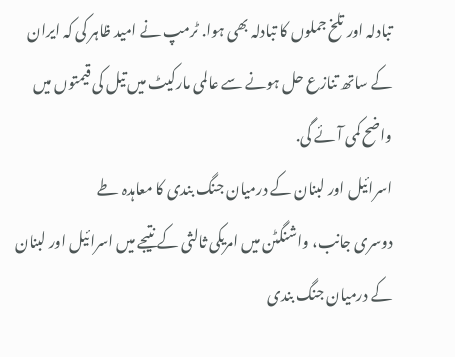تبادلہ اور تلخ جملوں کا تبادلہ بھی ہوا. ٹرمپ نے امید ظاہر کی کہ ایران کے ساتھ تنازع حل ہونے سے عالمی مارکیٹ میں تیل کی قیمتوں میں واضح کمی آئے گی.
اسرائیل اور لبنان کے درمیان جنگ بندی کا معاہدہ طے
دوسری جانب، واشنگٹن میں امریکی ثالثی کے نتیجے میں اسرائیل اور لبنان کے درمیان جنگ بندی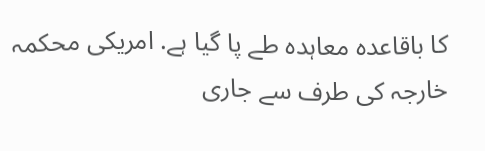کا باقاعدہ معاہدہ طے پا گیا ہے. امریکی محکمہ خارجہ کی طرف سے جاری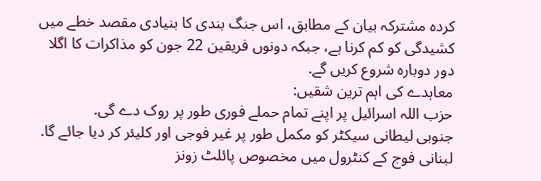کردہ مشترکہ بیان کے مطابق، اس جنگ بندی کا بنیادی مقصد خطے میں کشیدگی کو کم کرنا ہے، جبکہ دونوں فریقین 22 جون کو مذاکرات کا اگلا دور دوبارہ شروع کریں گے.
معاہدے کی اہم ترین شقیں:
حزب اللہ اسرائیل پر اپنے تمام حملے فوری طور پر روک دے گی.
جنوبی لیطانی سیکٹر کو مکمل طور پر غیر فوجی اور کلیئر کر دیا جائے گا.
لبنانی فوج کے کنٹرول میں مخصوص پائلٹ زونز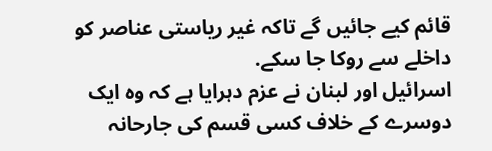قائم کیے جائیں گے تاکہ غیر ریاستی عناصر کو داخلے سے روکا جا سکے.
اسرائیل اور لبنان نے عزم دہرایا ہے کہ وہ ایک دوسرے کے خلاف کسی قسم کی جارحانہ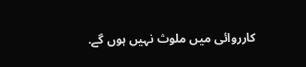کارروائی میں ملوث نہیں ہوں گے.